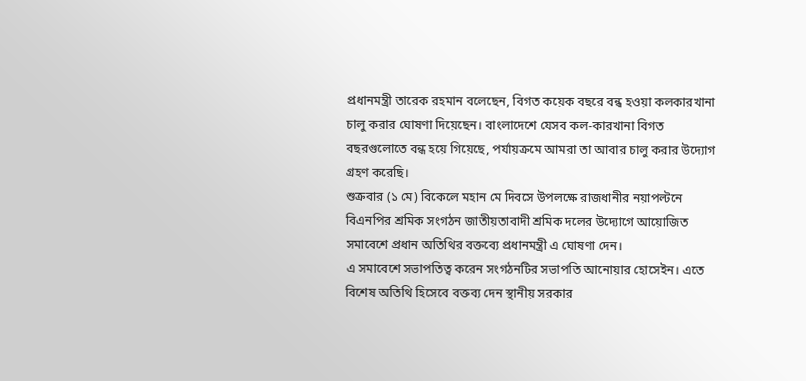প্রধানমন্ত্রী তারেক রহমান বলেছেন, বিগত কয়েক বছরে বন্ধ হওয়া কলকারখানা চালু করার ঘোষণা দিয়েছেন। বাংলাদেশে যেসব কল-কারখানা বিগত বছরগুলোতে বন্ধ হয়ে গিয়েছে, পর্যায়ক্রমে আমরা তা আবার চালু করার উদ্যোগ গ্রহণ করেছি।
শুক্রবার (১ মে) বিকেলে মহান মে দিবসে উপলক্ষে রাজধানীর নয়াপল্টনে বিএনপির শ্রমিক সংগঠন জাতীয়তাবাদী শ্রমিক দলের উদ্যোগে আয়োজিত সমাবেশে প্রধান অতিথির বক্তব্যে প্রধানমন্ত্রী এ ঘোষণা দেন।
এ সমাবেশে সভাপতিত্ব করেন সংগঠনটির সভাপতি আনোয়ার হোসেইন। এতে বিশেষ অতিথি হিসেবে বক্তব্য দেন স্থানীয় সরকার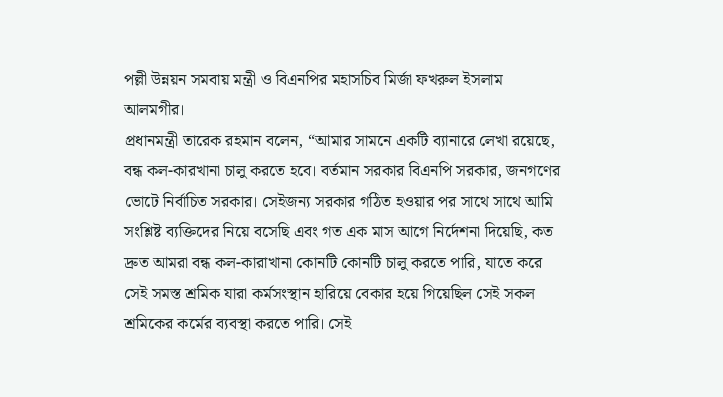পল্লী উন্নয়ন সমবায় মন্ত্রী ও বিএনপির মহাসচিব মির্জা ফখরুল ইসলাম আলমগীর।
প্রধানমন্ত্রী তারেক রহমান বলেন, “আমার সামনে একটি ব্যানারে লেখা রয়েছে, বন্ধ কল-কারখানা চালু করতে হবে। বর্তমান সরকার বিএনপি সরকার, জনগণের ভোটে নির্বাচিত সরকার। সেইজন্য সরকার গঠিত হওয়ার পর সাথে সাথে আমি সংশ্লিষ্ট ব্যক্তিদের নিয়ে বসেছি এবং গত এক মাস আগে নির্দেশনা দিয়েছি, কত দ্রুত আমরা বন্ধ কল-কারাখানা কোনটি কোনটি চালু করতে পারি, যাতে করে সেই সমস্ত শ্রমিক যারা কর্মসংস্থান হারিয়ে বেকার হয়ে গিয়েছিল সেই সকল শ্রমিকের কর্মের ব্যবস্থা করতে পারি। সেই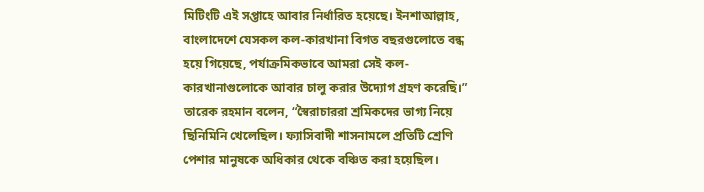মিটিংটি এই সপ্তাহে আবার নির্ধারিত হয়েছে। ইনশাআল্লাহ, বাংলাদেশে যেসকল কল-কারখানা বিগত বছরগুলোতে বন্ধ হয়ে গিয়েছে, পর্যাক্রমিকভাবে আমরা সেই কল-কারখানাগুলোকে আবার চালু করার উদ্যোগ গ্রহণ করেছি।”
তারেক রহমান বলেন, “স্বৈরাচাররা শ্রমিকদের ভাগ্য নিয়ে ছিনিমিনি খেলেছিল। ফ্যাসিবাদী শাসনামলে প্রতিটি শ্রেণি পেশার মানুষকে অধিকার থেকে বঞ্চিত করা হয়েছিল।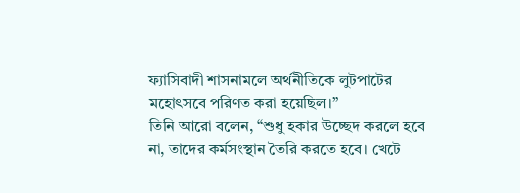ফ্যাসিবাদী শাসনামলে অর্থনীতিকে লুটপাটের মহোৎসবে পরিণত করা হয়েছিল।”
তিনি আরো বলেন, “শুধু হকার উচ্ছেদ করলে হবে না, তাদের কর্মসংস্থান তৈরি করতে হবে। খেটে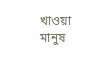খাওয়া মানুষ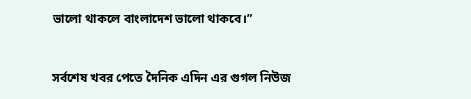ভালো থাকলে বাংলাদেশ ভালো থাকবে।”


সর্বশেষ খবর পেতে দৈনিক এদিন এর গুগল নিউজ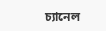চ্যানেল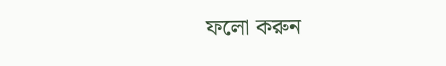ফলো করুন